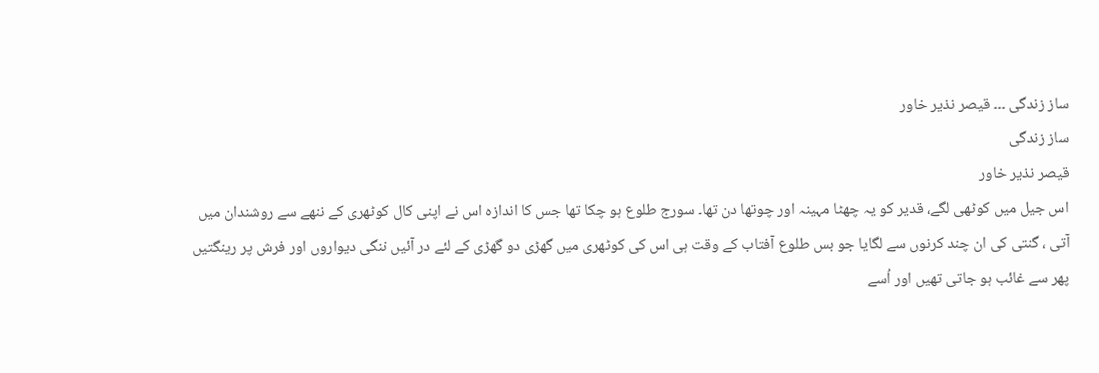ساز زندگی ۔۔۔ قیصر نذیر خاور
ساز زندگی
قیصر نذیر خاور
اس جیل میں کوٹھی لگے، قدیر کو یہ چھٹا مہینہ اور چوتھا دن تھا۔ سورج طلوع ہو چکا تھا جس کا اندازہ اس نے اپنی کال کوٹھری کے ننھے سے روشندان میں آتی ، گنتی کی ان چند کرنوں سے لگایا جو بس طلوع آفتاب کے وقت ہی اس کی کوٹھری میں گھڑی دو گھڑی کے لئے در آئیں ننگی دیواروں اور فرش پر رینگتیں پھر سے غائب ہو جاتی تھیں اور اُسے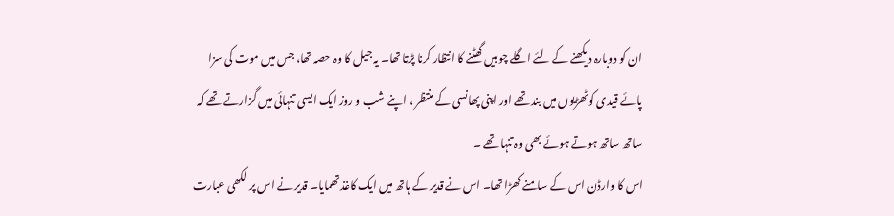ان کو دوبارہ دیکھنے کے لئے اگلے چوبیں گھٹنے کا انتظار کرنا پڑتا تھا۔ یہ جیل کا وہ حصہ تھا، جس میں موت کی سزا پائے قیدی کوٹھڑیوں میں بند تھے اور اپنی پھانسی کے منتظر ، اپنے شب و روز ایک ایسی تنہائی میں گزارتے تھے کہ ساتھ ساتھ ہوتے ہوئے بھی وہ تنہا تھے ۔
اس کا وارڈن اس کے سامنے کھڑا تھا۔ اس نے قدیر کے ہاتھ میں ایک کاغذ تھمایا۔ قدیر نے اس پر لکھی عبارت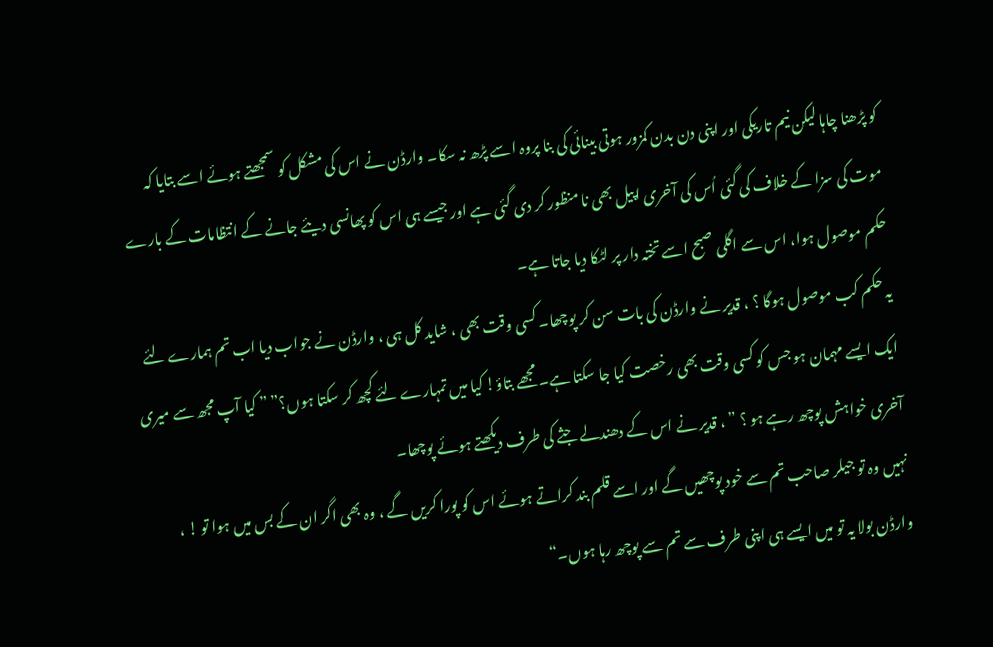کو پڑھنا چاہا لیکن نیم تاریکی اور اپنی دن بدن کمزور ہوتی بینائی کی بنا پروہ اسے پڑھ نہ سکا۔ وارڈن نے اس کی مشکل کو سمجھتے ہوئے اسے بتایا کہ موت کی سزا کے خلاف کی گئی اُس کی آخری اپیل بھی نا منظور کر دی گئی ہے اور جیسے ہی اس کو پھانسی دیئے جانے کے انتظامات کے بارے حکم موصول ہوا، اس سے اگلی صبح اسے تختہ دار پر لٹکا دیا جاتا ہے۔
یہ حکم کب موصول ہوگا ؟ ، قدیر نے وارڈن کی بات سن کر پوچھا۔ کسی وقت بھی ، شاید کل ہی ، وارڈن نے جواب دیا اب تم ہمارے لئے ایک ایسے مہمان ہو جس کو کسی وقت بھی رخصت کیا جا سکتا ہے۔ مجھے بتاؤ! کیا میں تمہارے لئے کچھ کر سکتا ہوں؟” ” کیا آپ مجھ سے میری آخری خواہش پوچھ رہے ہو ؟ ” ، قدیر نے اس کے دھندلے جثے کی طرف دیکھتے ہوئے پوچھا۔
نہیں وہ تو جیلر صاحب تم سے خود پوچھیں گے اور اسے قلم بند کراتے ہوئے اس کو پورا کریں گے ، وہ بھی اگر ان کے بس میں ہوا تو ! ، وارڈن بولا یہ تو میں ایسے ہی اپنی طرف سے تم سے پوچھ رہا ہوں۔“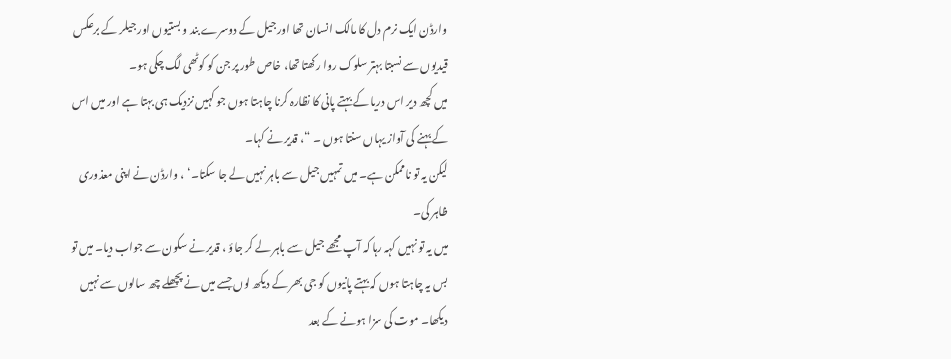وارڈن ایک نرم دل کا مالک انسان تھا اور جیل کے دوسرے بند و بستیوں اور جیلر کے برعکس قیدیوں سے نسبتا بہتر سلوک روا رکھتا تھا، خاص طور پر جن کو کوٹھی لگ چکی ہو۔
میں کچھ دیر اس دریا کے بہتے پانی کا نظارہ کرنا چاہتا ہوں جو کہیں نزدیک ہی بہتا ہے اور میں اس کے بہنے کی آواز یہاں سنتا ہوں ۔ “، قدیر نے کہا۔
لیکن یہ تو ناممکن ہے۔ میں تمہیں جیل سے باہر نہیں لے جا سکتا۔‘ ، وارڈن نے اپنی معذوری
ظاہر کی۔
میں یہ تو نہیں کہہ رہا کہ آپ مجھے جیل سے باہر لے کر جاؤ ، قدیر نے سکون سے جواب دیا۔ میں تو بس یہ چاہتا ہوں کہ بہتے پانیوں کو جی بھر کے دیکھ لوں جسے میں نے پچھلے چھ سالوں سے نہیں دیکھا۔ موت کی سزا ہونے کے بعد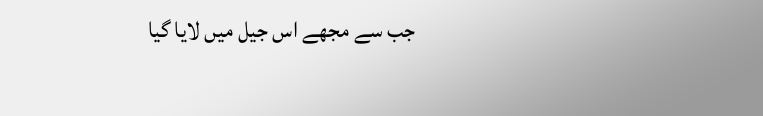جب سے مجھے اس جیل میں لایا گیا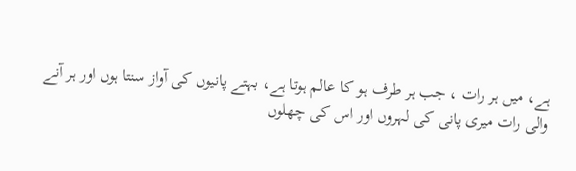ہے، میں ہر رات ، جب ہر طرف ہو کا عالم ہوتا ہے، بہتے پانیوں کی آواز سنتا ہوں اور ہر آنے والی رات میری پانی کی لہروں اور اس کی چھلوں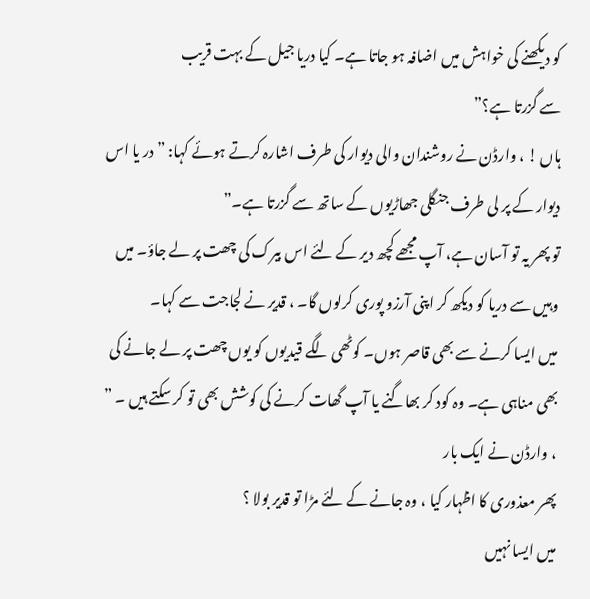کو دیکھنے کی خواہش میں اضافہ ہو جاتا ہے۔ کیا دریا جیل کے بہت قریب
سے گزرتا ہے؟”
ہاں ! ، وارڈن نے روشندان والی دیوار کی طرف اشارہ کرتے ہوئے کہا: ” در یا اس دیوار کے پر لی طرف جنگلی جھاڑیوں کے ساتھ سے گزرتا ہے۔”
تو پھر یہ تو آسان ہے، آپ مجھے کچھ دیر کے لئے اس بیرک کی چھت پر لے جاؤ۔ میں وہیں سے دریا کو دیکھ کر اپنی آرزو پوری کرلوں گا۔ ، قدیر نے لجاجت سے کہا۔
میں ایسا کرنے سے بھی قاصر ہوں۔ کوٹھی لگے قیدیوں کو یوں چھت پر لے جانے کی بھی مناہی ہے۔ وہ کود کر بھاگنے یا آپ گھات کرنے کی کوشش بھی تو کر سکتے ہیں ۔ ” ، وارڈن نے ایک بار
پھر معذوری کا اظہار کیا ، وہ جانے کے لئے مڑا تو قدیر بولا ؟
میں ایسا نہیں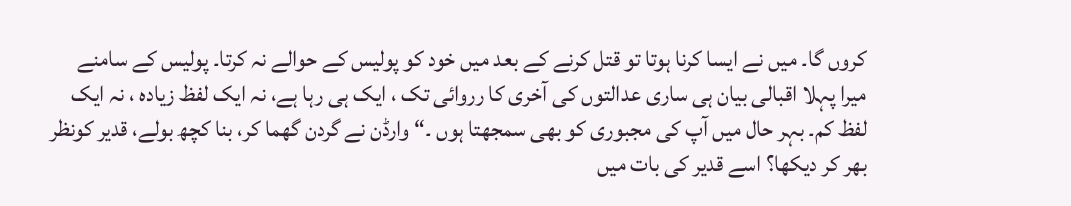کروں گا۔ میں نے ایسا کرنا ہوتا تو قتل کرنے کے بعد میں خود کو پولیس کے حوالے نہ کرتا۔ پولیس کے سامنے میرا پہلا اقبالی بیان ہی ساری عدالتوں کی آخری کا رروائی تک ، ایک ہی رہا ہے، نہ ایک لفظ زیادہ ، نہ ایک لفظ کم۔ بہر حال میں آپ کی مجبوری کو بھی سمجھتا ہوں ۔“ وارڈن نے گردن گھما کر، بنا کچھ بولے، قدیر کونظر بھر کر دیکھا؟ اسے قدیر کی بات میں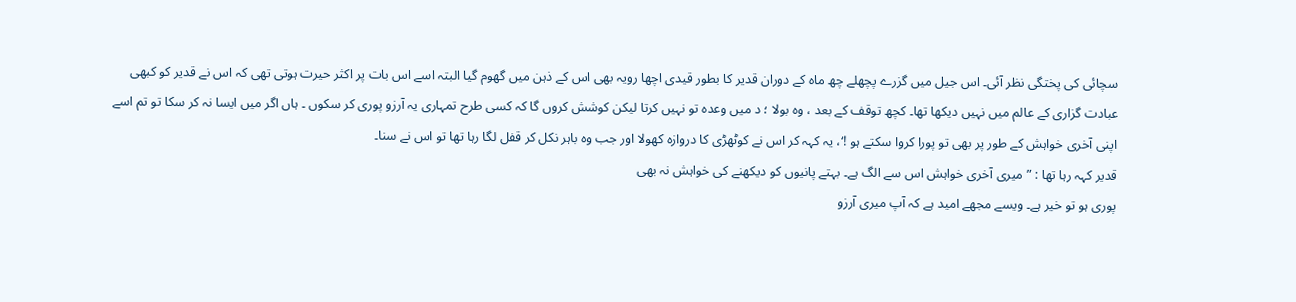سچائی کی پختگی نظر آئی۔ اس جیل میں گزرے پچھلے چھ ماہ کے دوران قدیر کا بطور قیدی اچھا رویہ بھی اس کے ذہن میں گھوم گیا البتہ اسے اس بات پر اکثر حیرت ہوتی تھی کہ اس نے قدیر کو کبھی عبادت گزاری کے عالم میں نہیں دیکھا تھا۔ کچھ توقف کے بعد ، وہ بولا ؛ د میں وعدہ تو نہیں کرتا لیکن کوشش کروں گا کہ کسی طرح تمہاری یہ آرزو پوری کر سکوں ۔ ہاں اگر میں ایسا نہ کر سکا تو تم اسے اپنی آخری خواہش کے طور پر بھی تو پورا کروا سکتے ہو !‘، یہ کہہ کر اس نے کوٹھڑی کا دروازہ کھولا اور جب وہ باہر نکل کر قفل لگا رہا تھا تو اس نے سنا۔
قدیر کہہ رہا تھا : ” میری آخری خواہش اس سے الگ ہے۔ بہتے پانیوں کو دیکھنے کی خواہش نہ بھی
پوری ہو تو خیر ہے۔ ویسے مجھے امید ہے کہ آپ میری آرزو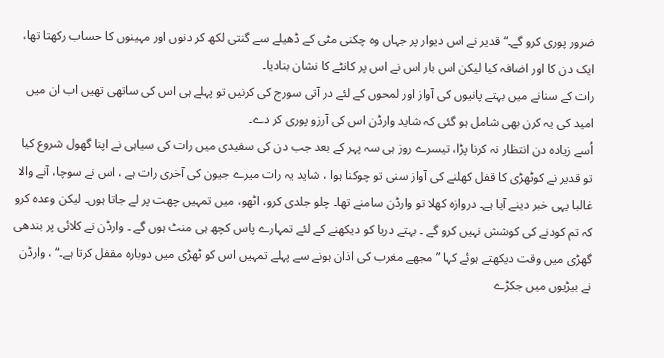ضرور پوری کرو گے۔“ قدیر نے اس دیوار پر جہاں وہ چکنی مٹی کے ڈھیلے سے گنتی لکھ کر دنوں اور مہینوں کا حساب رکھتا تھا،
ایک دن کا اور اضافہ کیا لیکن اس بار اس نے اس پر کانٹے کا نشان بنادیا۔
رات کے سنانے میں بہتے پانیوں کی آواز اور لمحوں کے لئے در آتی سورج کی کرنیں تو پہلے ہی اس کی ساتھی تھیں اب ان میں امید کی یہ کرن بھی شامل ہو گئی کہ شاید وارڈن اس کی آرزو پوری کر دے۔
اُسے زیادہ دن انتظار نہ کرنا پڑا، تیسرے روز ہی سہ پہر کے بعد جب دن کی سفیدی میں رات کی سیاہی نے اپنا گھول شروع کیا تو قدیر نے کوٹھڑی کا قفل کھلنے کی آواز سنی تو چوکنا ہوا ، شاید یہ رات میرے جیون کی آخری رات ہے ، اس نے سوچا، آنے والا غالبا یہی خبر دینے آیا ہے۔ دروازہ کھلا تو وارڈن سامنے تھا۔ چلو جلدی کرو، اٹھو، میں تمہیں چھت پر لے جاتا ہوں۔ لیکن وعدہ کرو کہ تم کودنے کی کوشش نہیں کرو گے ۔ بہتے دریا کو دیکھنے کے لئے تمہارے پاس کچھ ہی منٹ ہوں گے ۔ وارڈن نے کلائی پر بندھی گھڑی میں وقت دیکھتے ہوئے کہا ” مجھے مغرب کی اذان ہونے سے پہلے تمہیں اس کو ٹھڑی میں دوبارہ مقفل کرتا ہے۔“ ، وارڈن نے بیڑیوں میں جکڑے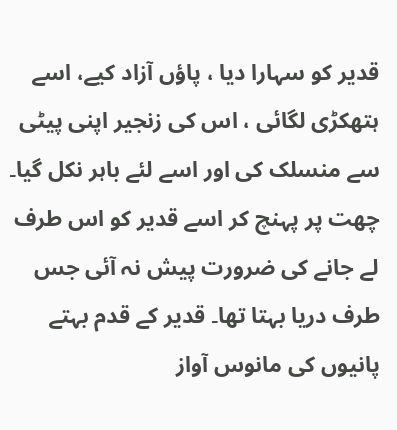قدیر کو سہارا دیا ، پاؤں آزاد کیے، اسے ہتھکڑی لگائی ، اس کی زنجیر اپنی پیٹی سے منسلک کی اور اسے لئے باہر نکل گیا۔ چھت پر پہنچ کر اسے قدیر کو اس طرف لے جانے کی ضرورت پیش نہ آئی جس طرف دریا بہتا تھا۔ قدیر کے قدم بہتے پانیوں کی مانوس آواز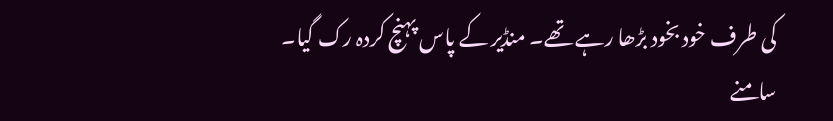کی طرف خود بخود بڑھا رہے تھے۔ منڈیر کے پاس پہنچ کردہ رک گیا۔ سامنے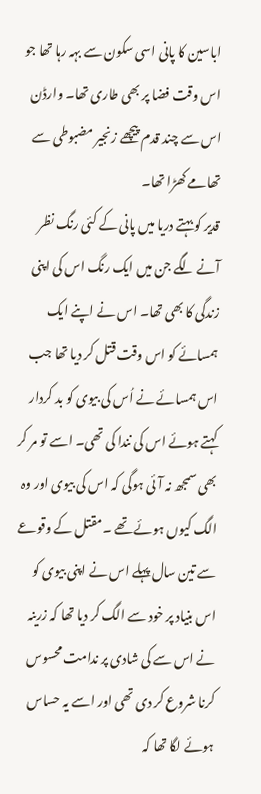اباسین کا پانی اسی سکون سے بہہ رہا تھا جو اس وقت فضا پر بھی طاری تھا۔ وارڈن اس سے چند قدم پیچھے زنجیر مضبوطی سے تھامے کھڑا تھا۔
قدیر کو بہتے دریا میں پانی کے کئی رنگ نظر آنے لگے جن میں ایک رنگ اس کی اپنی زندگی کا بھی تھا۔ اس نے اپنے ایک ہمسائے کو اس وقت قتل کر دیا تھا جب اس ہمسائے نے اُس کی بیوی کو بد کردار کہتے ہوئے اس کی نندا کی تھی۔ اسے تو مر کر بھی سمجھ نہ آئی ہوگی کہ اس کی بیوی اور وہ الگ کیوں ہوئے تھے ۔مقتل کے وقوعے سے تین سال پہلے اس نے اپنی بیوی کو اس بنیاد پر خود سے الگ کر دیا تھا کہ زرینہ نے اس سے کی شادی پر ندامت محسوس کرنا شروع کر دی تھی اور اسے یہ حساس ہوئے لگا تھا کہ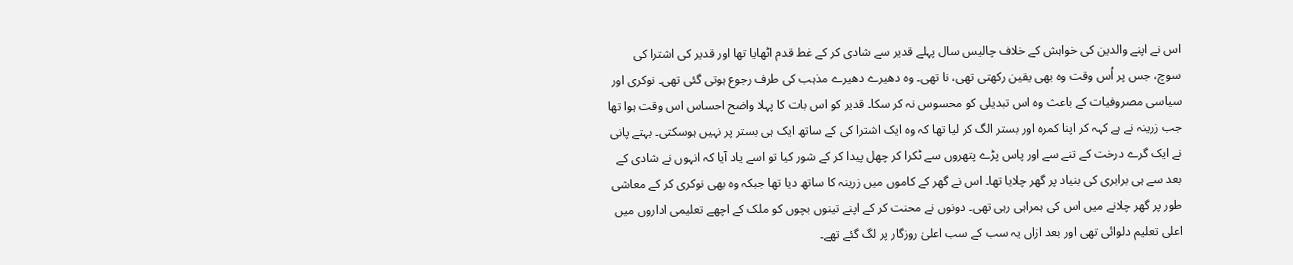اس نے اپنے والدین کی خواہش کے خلاف چالیس سال پہلے قدیر سے شادی کر کے غط قدم اٹھایا تھا اور قدیر کی اشترا کی سوچ، جس پر اُس وقت وہ بھی یقین رکھتی تھی، نا تھی۔ وہ دھیرے دھیرے مذہب کی طرف رجوع ہوتی گئی تھی۔ نوکری اور سیاسی مصروفیات کے باعث وہ اس تبدیلی کو محسوس نہ کر سکا۔ قدیر کو اس بات کا پہلا واضح احساس اس وقت ہوا تھا جب زرینہ نے ہے کہہ کر اپنا کمرہ اور بستر الگ کر لیا تھا کہ وہ ایک اشترا کی کے ساتھ ایک ہی بستر پر نہیں ہوسکتی۔ بہتے پانی نے ایک گرے درخت کے تنے سے اور پاس پڑے پتھروں سے ٹکرا کر چھل پیدا کر کے شور کیا تو اسے یاد آیا کہ انہوں نے شادی کے بعد سے ہی برابری کی بنیاد پر گھر چلایا تھا۔ اس نے گھر کے کاموں میں زرینہ کا ساتھ دیا تھا جبکہ وہ بھی نوکری کر کے معاشی طور پر گھر چلانے میں اس کی ہمراہی رہی تھی۔ دونوں نے محنت کر کے اپنے تینوں بچوں کو ملک کے اچھے تعلیمی اداروں میں اعلی تعلیم دلوائی تھی اور بعد ازاں یہ سب کے سب اعلیٰ روزگار پر لگ گئے تھے۔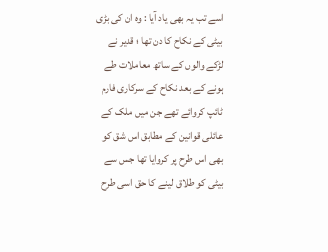اسے تب یہ بھی یاد آیا : وہ ان کی بڑی بیٹی کے نکاح کا دن تھا ؛ قدیر نے لڑکے والوں کے ساتھ معاملات طے ہونے کے بعد نکاح کے سرکاری فارم ٹائپ کروائے تھے جن میں ملک کے عائلی قوانین کے مطابق اس شق کو بھی اس طرح پر کروایا تھا جس سے بیٹی کو طلاق لینے کا حق اسی طرح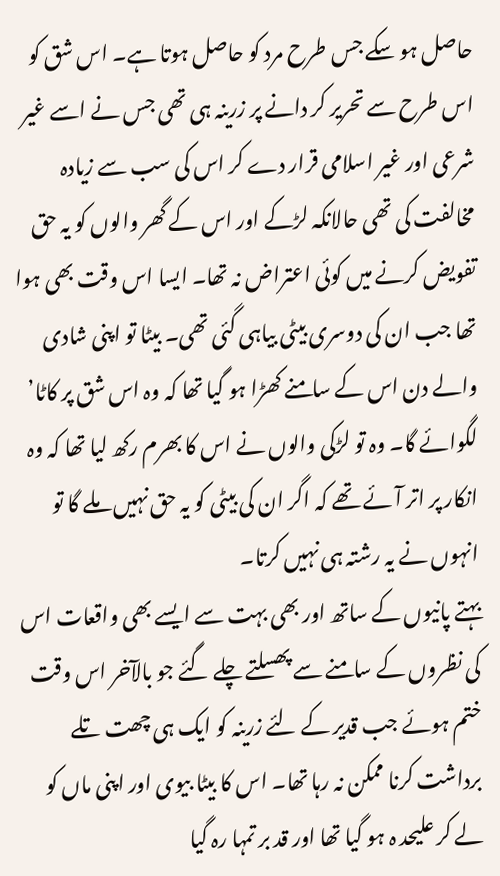حاصل ہو سکے جس طرح مرد کو حاصل ہوتا ہے۔ اس شق کو اس طرح سے تحریر کر دانے پر زرینہ ہی تھی جس نے اسے غیر شرعی اور غیر اسلامی قرار دے کر اس کی سب سے زیادہ مخالفت کی تھی حالانکہ لڑکے اور اس کے گھر والوں کو یہ حق تفویض کرنے میں کوئی اعتراض نہ تھا۔ ایسا اس وقت بھی ہوا تھا جب ان کی دوسری بیٹی بیاہی گئی تھی۔ بیٹا تو اپنی شادی والے دن اس کے سامنے کھڑا ہو گیا تھا کہ وہ اس شق پر کاٹا’ لگوائے گا۔ وہ تو لڑکی والوں نے اس کا بھرم رکھ لیا تھا کہ وہ انکار پر اتر آئے تھے کہ اگر ان کی بیٹی کو یہ حق نہیں ملے گا تو انہوں نے یہ رشتہ ہی نہیں کرتا۔
بہتے پانیوں کے ساتھ اور بھی بہت سے ایسے بھی واقعات اس کی نظروں کے سامنے سے پھسلتے چلے گئے جو بالآخر اس وقت ختم ہوئے جب قدیر کے لئے زرینہ کو ایک ہی چھت تلے برداشت کرنا ممکن نہ رہا تھا۔ اس کا بیٹا بیوی اور اپنی ماں کو لے کر علیحد ہ ہو گیا تھا اور قد بر تمہا رہ گیا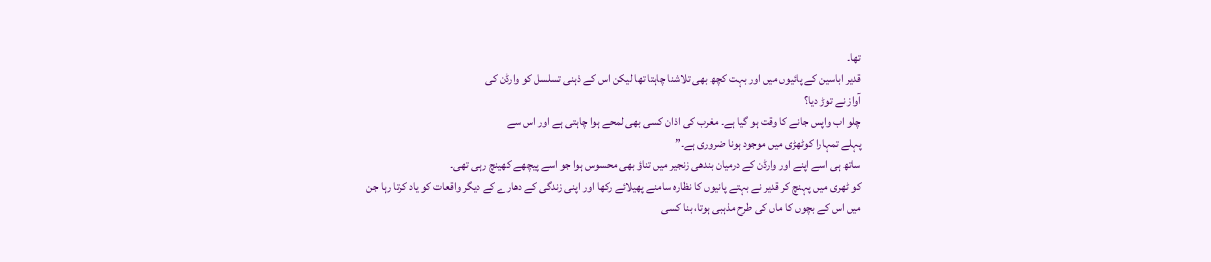تھا۔
قدیر اباسین کے پائیوں میں اور بہت کچھ بھی تلاشنا چاہتا تھا لیکن اس کے ذہنی تسلسل کو وارڈن کی
آواز نے توڑ دیا؟
چلو اب واپس جانے کا وقت ہو گیا ہے۔ مغرب کی اذان کسی بھی لمحے ہوا چاہتی ہے اور اس سے
پہلے تمہارا کوٹھڑی میں موجود ہونا ضروری ہے۔”
ساتھ ہی اسے اپنے اور وارڈن کے درمیان بندھی زنجیر میں تناؤ بھی محسوس ہوا جو اسے پیچھے کھینچ رہی تھی۔
کو ٹھری میں پہنچ کر قدیر نے بہتے پانیوں کا نظارہ سامنے پھیلائے رکھا اور اپنی زندگی کے دھارے کے دیگر واقعات کو یاد کرتا رہا جن میں اس کے بچوں کا ماں کی طرح مذہبی ہوتا، بنا کسی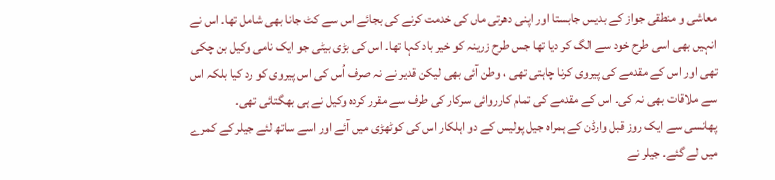معاشی و منطقی جواز کے بدیس جابستا اور اپنی دھرتی ماں کی خدمت کرنے کی بجائے اس سے کٹ جانا بھی شامل تھا۔ اس نے انہیں بھی اسی طرح خود سے الگ کر دیا تھا جس طرح زرینہ کو خیر باد کہا تھا۔ اس کی بڑی بیٹی جو ایک نامی وکیل بن چکی تھی اور اس کے مقدمے کی پیروی کرنا چاہتی تھی ، وطن آئی بھی لیکن قدیر نے نہ صرف اُس کی اس پیروی کو رد کیا بلکہ اس سے ملاقات بھی نہ کی۔ اس کے مقدمے کی تمام کارروائی سرکار کی طرف سے مقرر کردہ وکیل نے ہی بھگتائی تھی۔
پھانسی سے ایک روز قبل وارڈن کے ہمراہ جیل پولیس کے دو اہلکار اس کی کوٹھڑی میں آئے اور اسے ساتھ لئے جیلر کے کمرے میں لے گئے۔ جیلر نے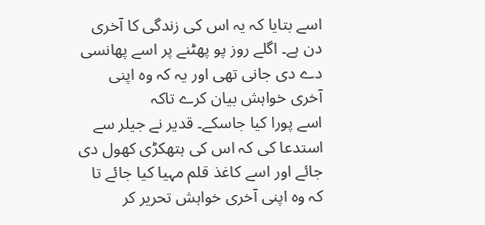اسے بتایا کہ یہ اس کی زندگی کا آخری دن ہے۔ اگلے روز پو پھٹنے پر اسے پھانسی دے دی جانی تھی اور یہ کہ وہ اپنی آخری خواہش بیان کرے تاکہ
اسے پورا کیا جاسکے۔ قدیر نے جیلر سے استدعا کی کہ اس کی ہتھکڑی کھول دی جائے اور اسے کاغذ قلم مہیا کیا جائے تا کہ وہ اپنی آخری خواہش تحریر کر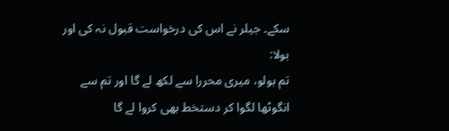سکے۔ جیلر نے اس کی درخواست قبول نہ کی اور
بولا:
تم بولو، میری محررا سے لکھ لے گا اور تم سے انگوٹھا لگوا کر دستخط بھی کروا لے گا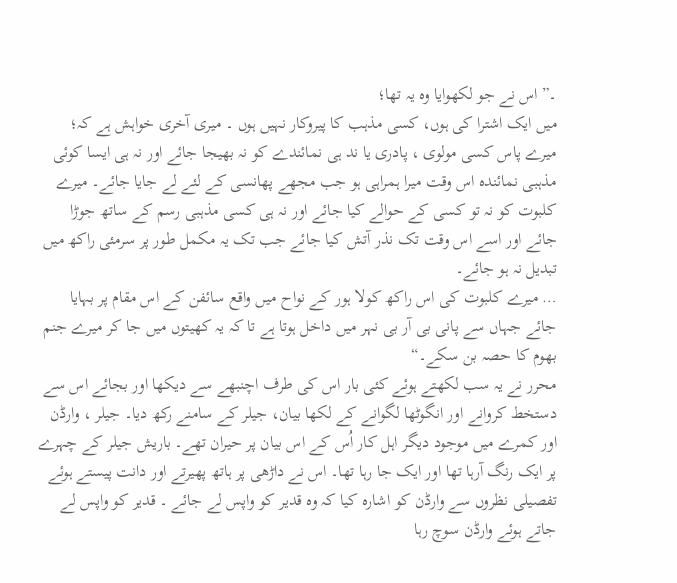۔” اس نے جو لکھوایا وہ یہ تھا؛
میں ایک اشترا کی ہوں، کسی مذہب کا پیروکار نہیں ہوں ۔ میری آخری خواہش ہے کہ؛ میرے پاس کسی مولوی ، پادری یا ند ہی نمائندے کو نہ بھیجا جائے اور نہ ہی ایسا کوئی مذہبی نمائندہ اس وقت میرا ہمراہی ہو جب مجھے پھانسی کے لئے لے جایا جائے۔ میرے کلبوت کو نہ تو کسی کے حوالے کیا جائے اور نہ ہی کسی مذہبی رسم کے ساتھ جوڑا جائے اور اسے اس وقت تک نذر آتش کیا جائے جب تک یہ مکمل طور پر سرمئی راکھ میں تبدیل نہ ہو جائے۔
… میرے کلبوت کی اس راکھ کولا ہور کے نواح میں واقع سائفن کے اس مقام پر بہایا جائے جہاں سے پانی بی آر بی نہر میں داخل ہوتا ہے تا کہ یہ کھیتوں میں جا کر میرے جنم بھوم کا حصہ بن سکے۔“
محرر نے یہ سب لکھتے ہوئے کئی بار اس کی طرف اچنبھے سے دیکھا اور بجائے اس سے دستخط کروانے اور انگوٹھا لگوانے کے لکھا بیان، جیلر کے سامنے رکھ دیا۔ جیلر ، وارڈن اور کمرے میں موجود دیگر اہل کار اُس کے اس بیان پر حیران تھے۔ باریش جیلر کے چہرے پر ایک رنگ آرہا تھا اور ایک جا رہا تھا۔ اس نے داڑھی پر ہاتھ پھیرتے اور دانت پیستے ہوئے تفصیلی نظروں سے وارڈن کو اشارہ کیا کہ وہ قدیر کو واپس لے جائے ۔ قدیر کو واپس لے جاتے ہوئے وارڈن سوچ رہا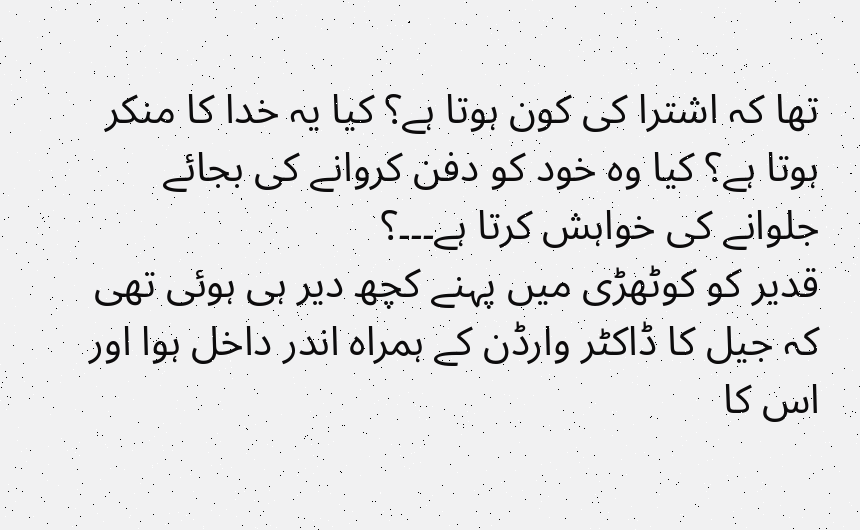تھا کہ اشترا کی کون ہوتا ہے؟ کیا یہ خدا کا منکر ہوتا ہے؟ کیا وہ خود کو دفن کروانے کی بجائے
جلوانے کی خواہش کرتا ہے۔۔۔؟
قدیر کو کوٹھڑی میں پہنے کچھ دیر ہی ہوئی تھی کہ جیل کا ڈاکٹر وارڈن کے ہمراہ اندر داخل ہوا اور اس کا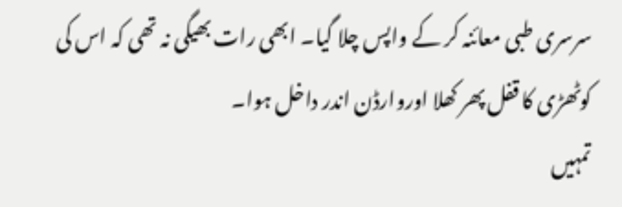سرسری طبی معائنہ کر کے واپس چلا گیا۔ ابھی رات بھیگی نہ تھی کہ اس کی کوٹھڑی کا قفل پھر کھلا اوروارڈن اندر داخل ہوا۔
تمہیں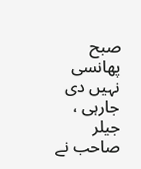صبح پھانسی نہیں دی جارہی ، جیلر صاحب نے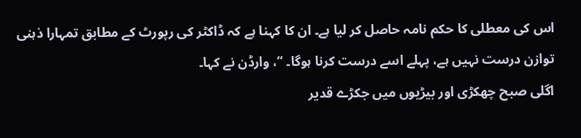اس کی معطلی کا حکم نامہ حاصل کر لیا ہے۔ ان کا کہنا ہے کہ ڈاکٹر کی رپورٹ کے مطابق تمہارا ذہنی توازن درست نہیں ہے، پہلے اسے درست کرنا ہوگا۔ “، وارڈن نے کہا۔
اگلی صبح چھکڑی اور بیڑیوں میں جکڑے قدیر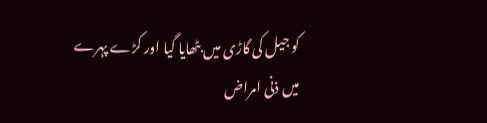کو جیل کی گاڑی میں بٹھایا گیا اور کڑے پہرے میں ذنی امراض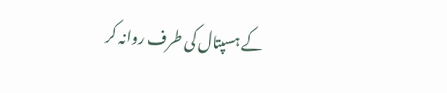کے ہسپتال کی طرف روانہ کر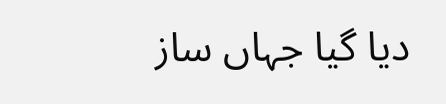دیا گیا جہاں ساز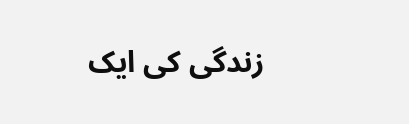زندگی کی ایک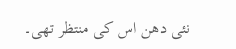نئی دھن اس کی منتظر تھی۔